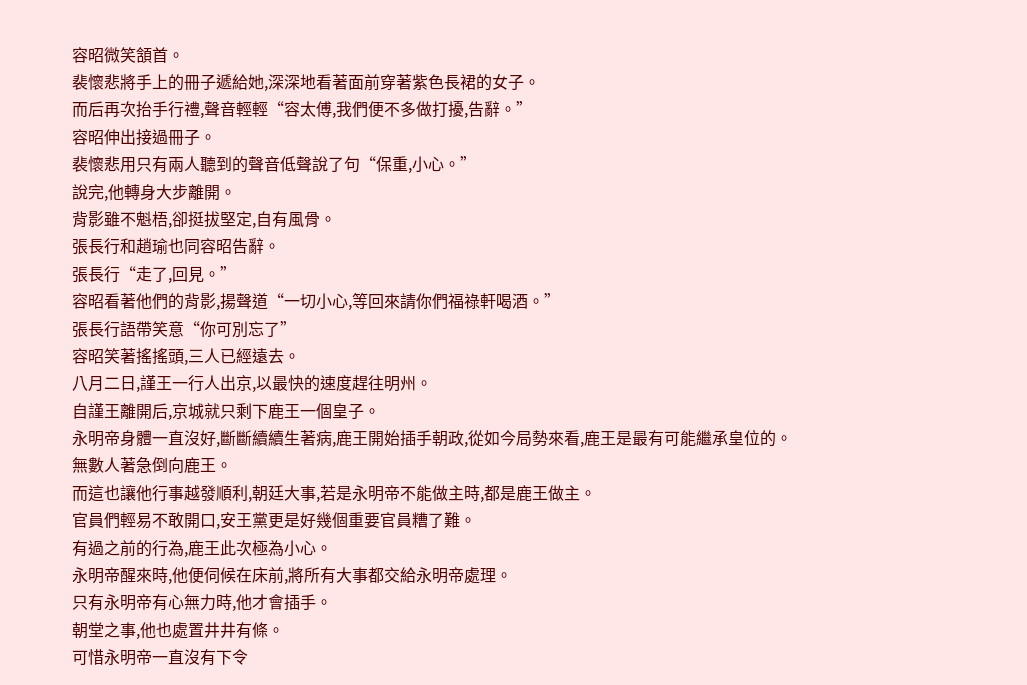容昭微笑頷首。
裴懷悲將手上的冊子遞給她,深深地看著面前穿著紫色長裙的女子。
而后再次抬手行禮,聲音輕輕“容太傅,我們便不多做打擾,告辭。”
容昭伸出接過冊子。
裴懷悲用只有兩人聽到的聲音低聲說了句“保重,小心。”
說完,他轉身大步離開。
背影雖不魁梧,卻挺拔堅定,自有風骨。
張長行和趙瑜也同容昭告辭。
張長行“走了,回見。”
容昭看著他們的背影,揚聲道“一切小心,等回來請你們福祿軒喝酒。”
張長行語帶笑意“你可別忘了”
容昭笑著搖搖頭,三人已經遠去。
八月二日,謹王一行人出京,以最快的速度趕往明州。
自謹王離開后,京城就只剩下鹿王一個皇子。
永明帝身體一直沒好,斷斷續續生著病,鹿王開始插手朝政,從如今局勢來看,鹿王是最有可能繼承皇位的。
無數人著急倒向鹿王。
而這也讓他行事越發順利,朝廷大事,若是永明帝不能做主時,都是鹿王做主。
官員們輕易不敢開口,安王黨更是好幾個重要官員糟了難。
有過之前的行為,鹿王此次極為小心。
永明帝醒來時,他便伺候在床前,將所有大事都交給永明帝處理。
只有永明帝有心無力時,他才會插手。
朝堂之事,他也處置井井有條。
可惜永明帝一直沒有下令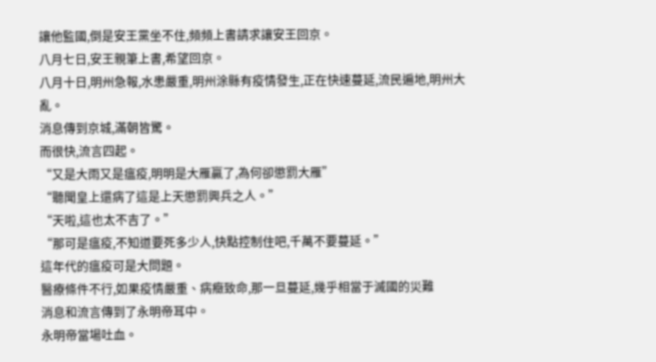讓他監國,倒是安王黨坐不住,頻頻上書請求讓安王回京。
八月七日,安王親筆上書,希望回京。
八月十日,明州急報,水患嚴重,明州涂縣有疫情發生,正在快速蔓延,流民遍地,明州大亂。
消息傳到京城,滿朝皆驚。
而很快,流言四起。
“又是大雨又是瘟疫,明明是大雁贏了,為何卻懲罰大雁”
“聽聞皇上還病了這是上天懲罰興兵之人。”
“天啦,這也太不吉了。”
“那可是瘟疫,不知道要死多少人,快點控制住吧,千萬不要蔓延。”
這年代的瘟疫可是大問題。
醫療條件不行,如果疫情嚴重、病癥致命,那一旦蔓延,幾乎相當于滅國的災難
消息和流言傳到了永明帝耳中。
永明帝當場吐血。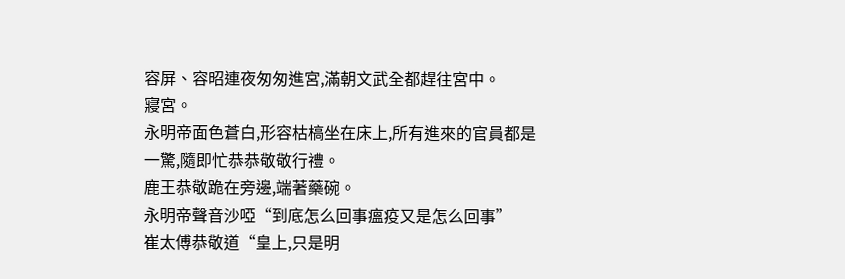容屏、容昭連夜匆匆進宮,滿朝文武全都趕往宮中。
寢宮。
永明帝面色蒼白,形容枯槁坐在床上,所有進來的官員都是一驚,隨即忙恭恭敬敬行禮。
鹿王恭敬跪在旁邊,端著藥碗。
永明帝聲音沙啞“到底怎么回事瘟疫又是怎么回事”
崔太傅恭敬道“皇上,只是明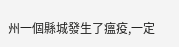州一個縣城發生了瘟疫,一定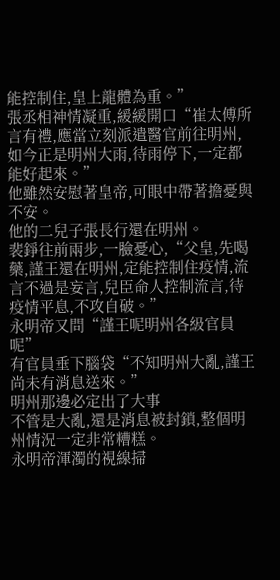能控制住,皇上龍體為重。”
張丞相神情凝重,緩緩開口“崔太傅所言有禮,應當立刻派遣醫官前往明州,如今正是明州大雨,待雨停下,一定都能好起來。”
他雖然安慰著皇帝,可眼中帶著擔憂與不安。
他的二兒子張長行還在明州。
裴錚往前兩步,一臉憂心,“父皇,先喝藥,謹王還在明州,定能控制住疫情,流言不過是妄言,兒臣命人控制流言,待疫情平息,不攻自破。”
永明帝又問“謹王呢明州各級官員呢”
有官員垂下腦袋“不知明州大亂,謹王尚未有消息送來。”
明州那邊必定出了大事
不管是大亂,還是消息被封鎖,整個明州情況一定非常糟糕。
永明帝渾濁的視線掃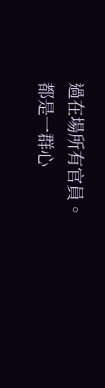過在場所有官員。
都是一群心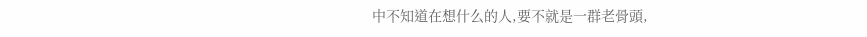中不知道在想什么的人,要不就是一群老骨頭,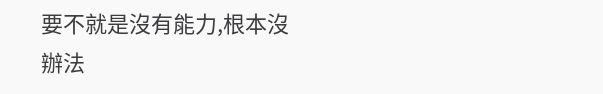要不就是沒有能力,根本沒辦法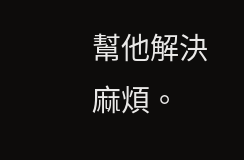幫他解決麻煩。